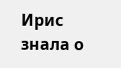Ирис знала о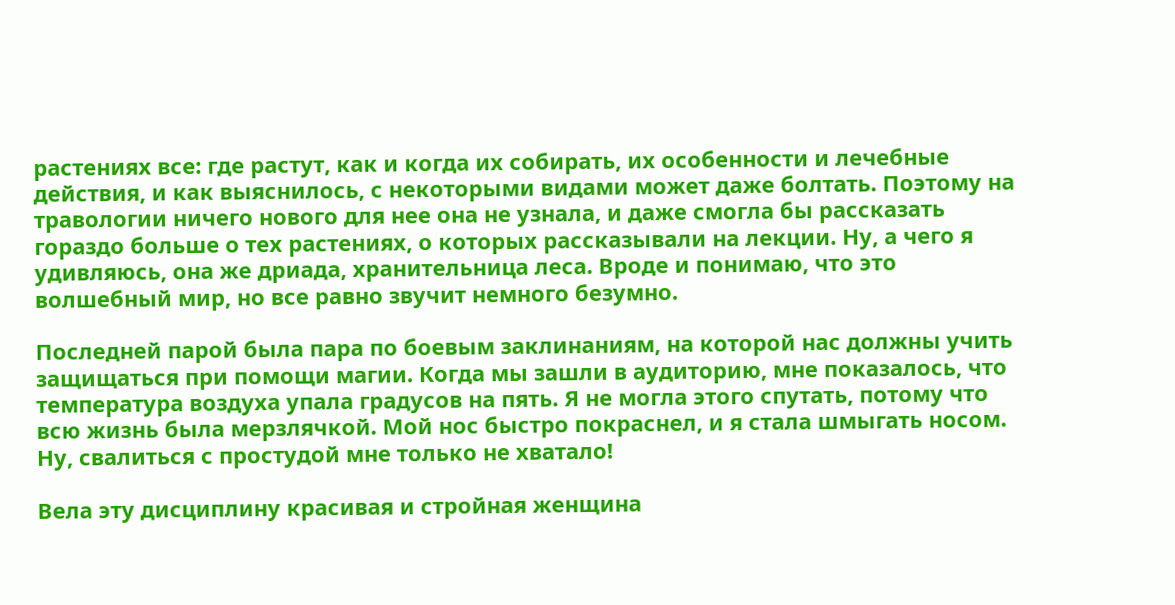растениях все: где растут, как и когда их собирать, их особенности и лечебные действия, и как выяснилось, с некоторыми видами может даже болтать. Поэтому на травологии ничего нового для нее она не узнала, и даже смогла бы рассказать гораздо больше о тех растениях, о которых рассказывали на лекции. Ну, а чего я удивляюсь, она же дриада, хранительница леса. Вроде и понимаю, что это волшебный мир, но все равно звучит немного безумно.

Последней парой была пара по боевым заклинаниям, на которой нас должны учить защищаться при помощи магии. Когда мы зашли в аудиторию, мне показалось, что температура воздуха упала градусов на пять. Я не могла этого спутать, потому что всю жизнь была мерзлячкой. Мой нос быстро покраснел, и я стала шмыгать носом. Ну, свалиться с простудой мне только не хватало!

Вела эту дисциплину красивая и стройная женщина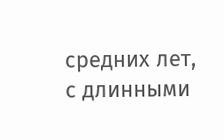средних лет, с длинными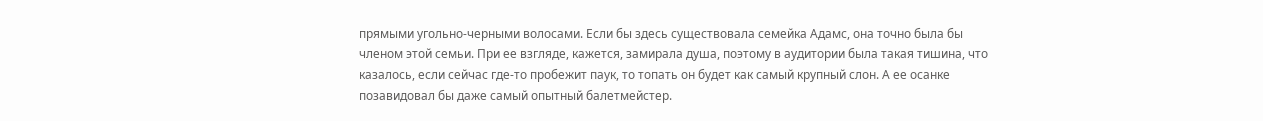прямыми угольно-черными волосами. Если бы здесь существовала семейка Адамс, она точно была бы членом этой семьи. При ее взгляде, кажется, замирала душа, поэтому в аудитории была такая тишина, что казалось, если сейчас где-то пробежит паук, то топать он будет как самый крупный слон. А ее осанке позавидовал бы даже самый опытный балетмейстер.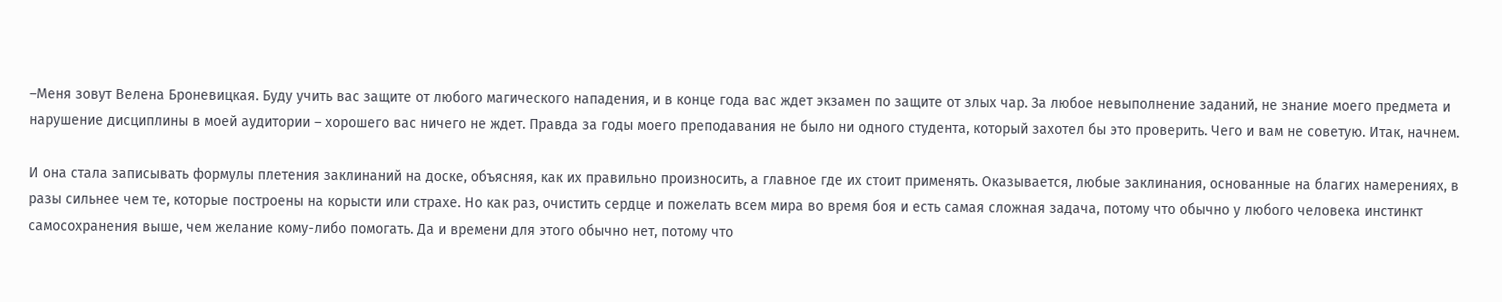–Меня зовут Велена Броневицкая. Буду учить вас защите от любого магического нападения, и в конце года вас ждет экзамен по защите от злых чар. За любое невыполнение заданий, не знание моего предмета и нарушение дисциплины в моей аудитории – хорошего вас ничего не ждет. Правда за годы моего преподавания не было ни одного студента, который захотел бы это проверить. Чего и вам не советую. Итак, начнем.

И она стала записывать формулы плетения заклинаний на доске, объясняя, как их правильно произносить, а главное где их стоит применять. Оказывается, любые заклинания, основанные на благих намерениях, в разы сильнее чем те, которые построены на корысти или страхе. Но как раз, очистить сердце и пожелать всем мира во время боя и есть самая сложная задача, потому что обычно у любого человека инстинкт самосохранения выше, чем желание кому-либо помогать. Да и времени для этого обычно нет, потому что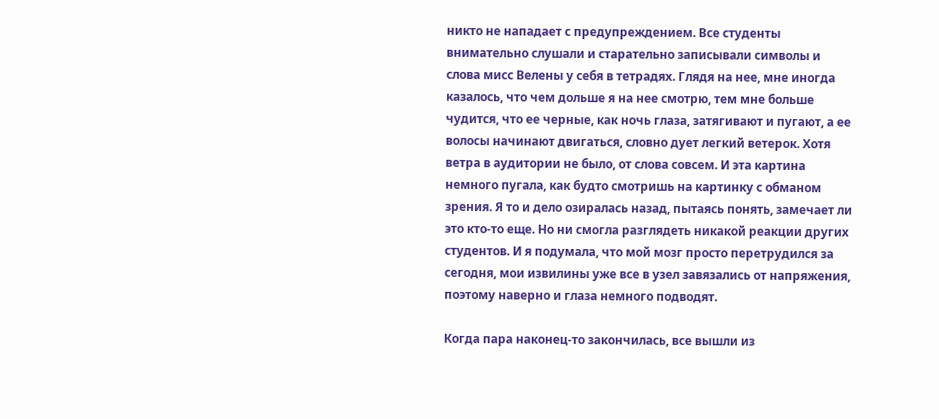никто не нападает с предупреждением. Все студенты внимательно слушали и старательно записывали символы и слова мисс Велены у себя в тетрадях. Глядя на нее, мне иногда казалось, что чем дольше я на нее смотрю, тем мне больше чудится, что ее черные, как ночь глаза, затягивают и пугают, а ее волосы начинают двигаться, словно дует легкий ветерок. Хотя ветра в аудитории не было, от слова совсем. И эта картина немного пугала, как будто смотришь на картинку с обманом зрения. Я то и дело озиралась назад, пытаясь понять, замечает ли это кто-то еще. Но ни смогла разглядеть никакой реакции других студентов. И я подумала, что мой мозг просто перетрудился за сегодня, мои извилины уже все в узел завязались от напряжения, поэтому наверно и глаза немного подводят.

Когда пара наконец-то закончилась, все вышли из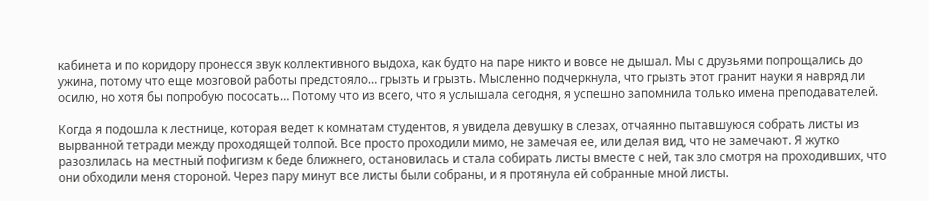кабинета и по коридору пронесся звук коллективного выдоха, как будто на паре никто и вовсе не дышал. Мы с друзьями попрощались до ужина, потому что еще мозговой работы предстояло… грызть и грызть. Мысленно подчеркнула, что грызть этот гранит науки я навряд ли осилю, но хотя бы попробую пососать… Потому что из всего, что я услышала сегодня, я успешно запомнила только имена преподавателей.

Когда я подошла к лестнице, которая ведет к комнатам студентов, я увидела девушку в слезах, отчаянно пытавшуюся собрать листы из вырванной тетради между проходящей толпой. Все просто проходили мимо, не замечая ее, или делая вид, что не замечают. Я жутко разозлилась на местный пофигизм к беде ближнего, остановилась и стала собирать листы вместе с ней, так зло смотря на проходивших, что они обходили меня стороной. Через пару минут все листы были собраны, и я протянула ей собранные мной листы.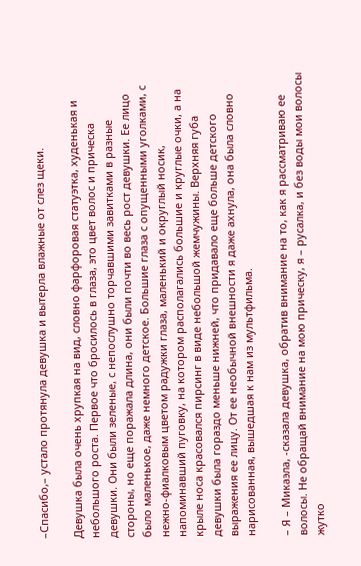–Спасибо,– устало протянула девушка и вытерла влажные от слез щеки.

Девушка была очень хрупкая на вид, словно фарфоровая статуэтка, худенькая и небольшого роста. Первое что бросилось в глаза, это цвет волос и прическа девушки. Они были зеленые, с непослушно торчавшими завитками в разные стороны, но еще поражала длина, они были почти во весь рост девушки. Ее лицо было маленькое, даже немного детское. Большие глаза с опущенными уголками, с нежно-фиалковым цветом радужки глаза, маленький и округлый носик, напоминавший пуговку, на котором располагались большие и круглые очки, а на крыле носа красовался пирсинг в виде небольшой жемчужины. Верхняя губа девушки была гораздо меньше нижней, что придавало еще больше детского выражения ее лицу. От ее необычной внешности я даже ахнула, она была словно нарисованная, вышедшая к нам из мультфильма.

– Я – Микаэла, -сказала девушка, обратив внимание на то, как я рассматриваю ее волосы. Не обращай внимание на мою прическу, я – русалка, и без воды мои волосы жутко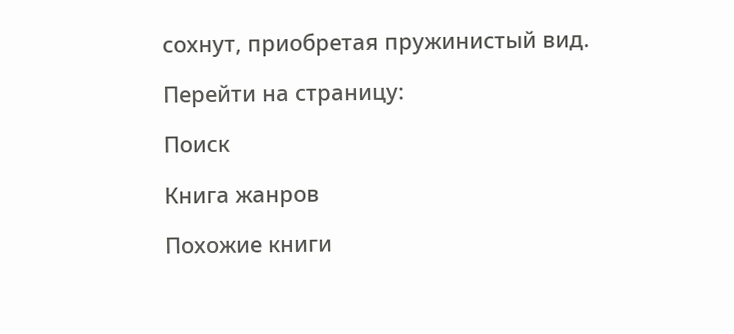сохнут, приобретая пружинистый вид.

Перейти на страницу:

Поиск

Книга жанров

Похожие книги